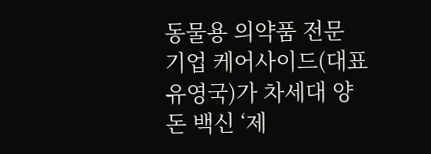동물용 의약품 전문 기업 케어사이드(대표 유영국)가 차세대 양돈 백신 ‘제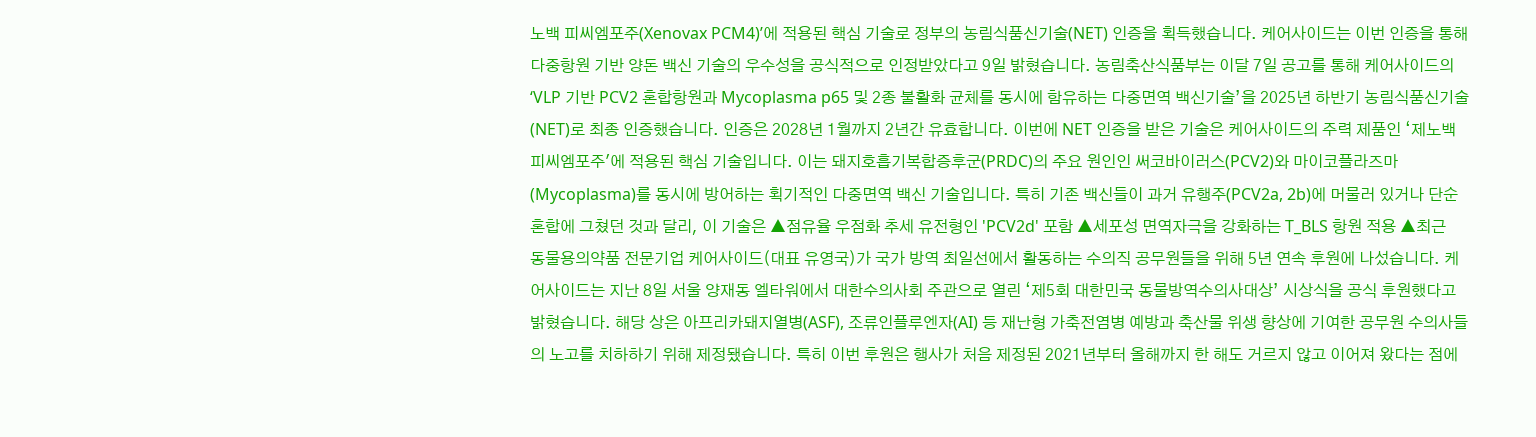노백 피씨엠포주(Xenovax PCM4)’에 적용된 핵심 기술로 정부의 농림식품신기술(NET) 인증을 획득했습니다. 케어사이드는 이번 인증을 통해 다중항원 기반 양돈 백신 기술의 우수성을 공식적으로 인정받았다고 9일 밝혔습니다. 농림축산식품부는 이달 7일 공고를 통해 케어사이드의 ‘VLP 기반 PCV2 혼합항원과 Mycoplasma p65 및 2종 불활화 균체를 동시에 함유하는 다중면역 백신기술’을 2025년 하반기 농림식품신기술(NET)로 최종 인증했습니다. 인증은 2028년 1월까지 2년간 유효합니다. 이번에 NET 인증을 받은 기술은 케어사이드의 주력 제품인 ‘제노백 피씨엠포주'에 적용된 핵심 기술입니다. 이는 돼지호흡기복합증후군(PRDC)의 주요 원인인 써코바이러스(PCV2)와 마이코플라즈마(Mycoplasma)를 동시에 방어하는 획기적인 다중면역 백신 기술입니다. 특히 기존 백신들이 과거 유행주(PCV2a, 2b)에 머물러 있거나 단순 혼합에 그쳤던 것과 달리, 이 기술은 ▲점유율 우점화 추세 유전형인 'PCV2d' 포함 ▲세포성 면역자극을 강화하는 T_BLS 항원 적용 ▲최근
동물용의약품 전문기업 케어사이드(대표 유영국)가 국가 방역 최일선에서 활동하는 수의직 공무원들을 위해 5년 연속 후원에 나섰습니다. 케어사이드는 지난 8일 서울 양재동 엘타워에서 대한수의사회 주관으로 열린 ‘제5회 대한민국 동물방역수의사대상’ 시상식을 공식 후원했다고 밝혔습니다. 해당 상은 아프리카돼지열병(ASF), 조류인플루엔자(AI) 등 재난형 가축전염병 예방과 축산물 위생 향상에 기여한 공무원 수의사들의 노고를 치하하기 위해 제정됐습니다. 특히 이번 후원은 행사가 처음 제정된 2021년부터 올해까지 한 해도 거르지 않고 이어져 왔다는 점에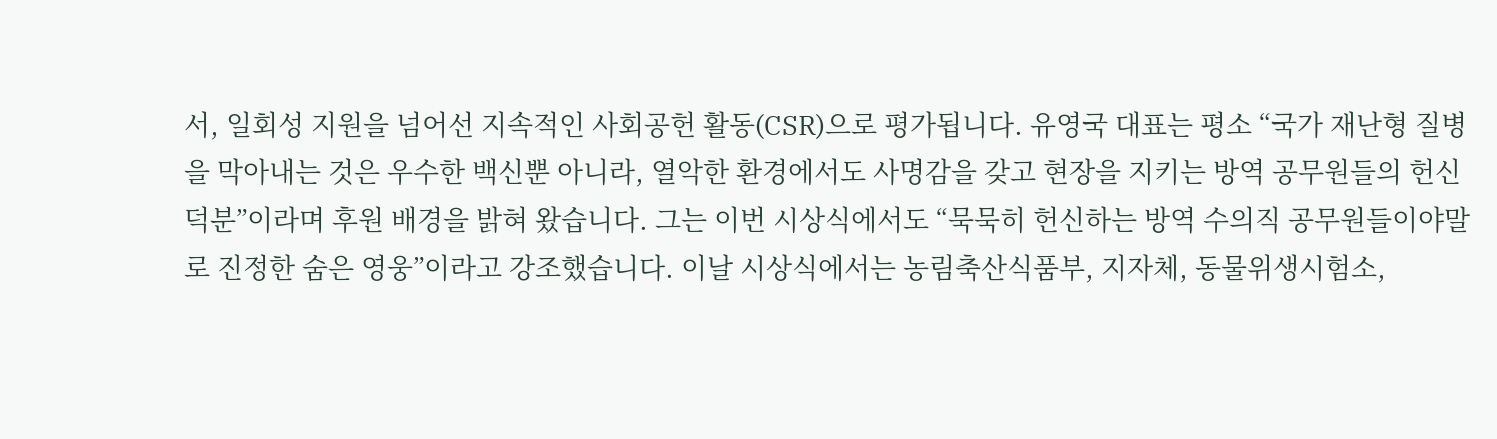서, 일회성 지원을 넘어선 지속적인 사회공헌 활동(CSR)으로 평가됩니다. 유영국 대표는 평소 “국가 재난형 질병을 막아내는 것은 우수한 백신뿐 아니라, 열악한 환경에서도 사명감을 갖고 현장을 지키는 방역 공무원들의 헌신 덕분”이라며 후원 배경을 밝혀 왔습니다. 그는 이번 시상식에서도 “묵묵히 헌신하는 방역 수의직 공무원들이야말로 진정한 숨은 영웅”이라고 강조했습니다. 이날 시상식에서는 농림축산식품부, 지자체, 동물위생시험소,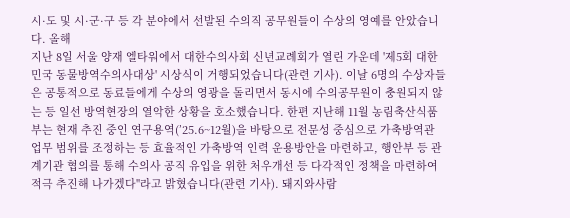시·도 및 시·군·구 등 각 분야에서 선발된 수의직 공무원들이 수상의 영예를 안았습니다. 올해
지난 8일 서울 양재 엘타워에서 대한수의사회 신년교례회가 열린 가운데 '제5회 대한민국 동물방역수의사대상' 시상식이 거행되었습니다(관련 기사). 이날 6명의 수상자들은 공통적으로 동료들에게 수상의 영광을 돌리면서 동시에 수의공무원이 충원되지 않는 등 일선 방역현장의 열악한 상황을 호소했습니다. 한편 지난해 11월 농림축산식품부는 현재 추진 중인 연구용역(’25.6~12월)을 바탕으로 전문성 중심으로 가축방역관 업무 범위를 조정하는 등 효율적인 가축방역 인력 운용방안을 마련하고, 행안부 등 관계기관 협의를 통해 수의사 공직 유입을 위한 처우개선 등 다각적인 정책을 마련하여 적극 추진해 나가겠다"라고 밝혔습니다(관련 기사). 돼지와사람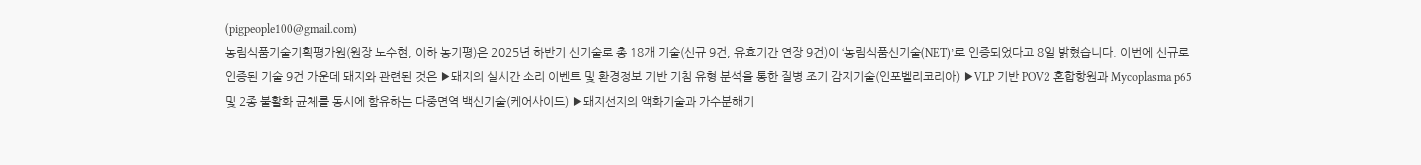(pigpeople100@gmail.com)
농림식품기술기획평가원(원장 노수현, 이하 농기평)은 2025년 하반기 신기술로 총 18개 기술(신규 9건, 유효기간 연장 9건)이 ‘농림식품신기술(NET)’로 인증되었다고 8일 밝혔습니다. 이번에 신규로 인증된 기술 9건 가운데 돼지와 관련된 것은 ▶돼지의 실시간 소리 이벤트 및 환경정보 기반 기침 유형 분석을 통한 질병 조기 감지기술(인포벨리코리아) ▶VLP 기반 POV2 혼합항원과 Mycoplasma p65 및 2종 불활화 균체를 동시에 함유하는 다중면역 백신기술(케어사이드) ▶돼지선지의 액화기술과 가수분해기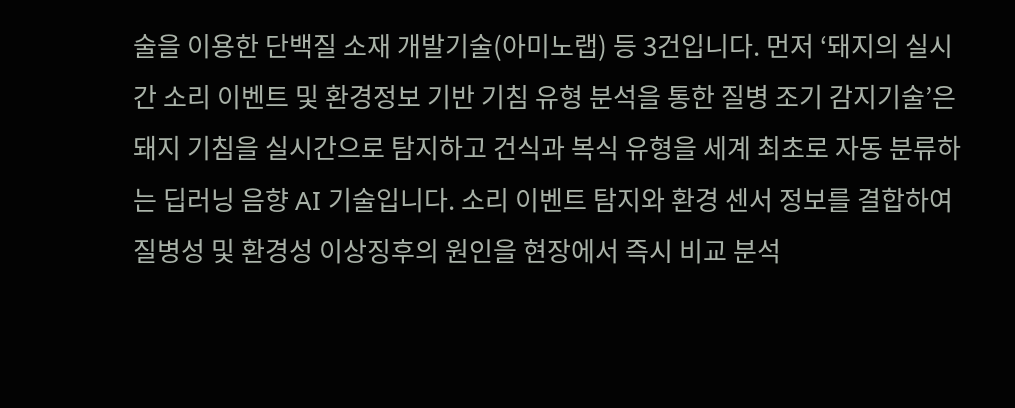술을 이용한 단백질 소재 개발기술(아미노랩) 등 3건입니다. 먼저 ‘돼지의 실시간 소리 이벤트 및 환경정보 기반 기침 유형 분석을 통한 질병 조기 감지기술’은 돼지 기침을 실시간으로 탐지하고 건식과 복식 유형을 세계 최초로 자동 분류하는 딥러닝 음향 AI 기술입니다. 소리 이벤트 탐지와 환경 센서 정보를 결합하여 질병성 및 환경성 이상징후의 원인을 현장에서 즉시 비교 분석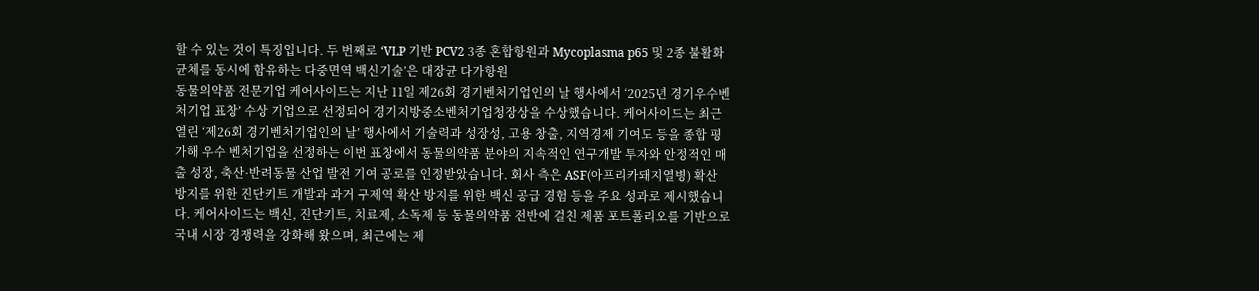할 수 있는 것이 특징입니다. 두 번째로 ‘VLP 기반 PCV2 3종 혼합항원과 Mycoplasma p65 및 2종 불활화 균체를 동시에 함유하는 다중면역 백신기술’은 대장균 다가항원
동물의약품 전문기업 케어사이드는 지난 11일 제26회 경기벤처기업인의 날 행사에서 ‘2025년 경기우수벤처기업 표창’ 수상 기업으로 선정되어 경기지방중소벤처기업청장상을 수상했습니다. 케어사이드는 최근 열린 ‘제26회 경기벤처기업인의 날’ 행사에서 기술력과 성장성, 고용 창출, 지역경제 기여도 등을 종합 평가해 우수 벤처기업을 선정하는 이번 표창에서 동물의약품 분야의 지속적인 연구개발 투자와 안정적인 매출 성장, 축산·반려동물 산업 발전 기여 공로를 인정받았습니다. 회사 측은 ASF(아프리카돼지열병) 확산 방지를 위한 진단키트 개발과 과거 구제역 확산 방지를 위한 백신 공급 경험 등을 주요 성과로 제시했습니다. 케어사이드는 백신, 진단키트, 치료제, 소독제 등 동물의약품 전반에 걸친 제품 포트폴리오를 기반으로 국내 시장 경쟁력을 강화해 왔으며, 최근에는 제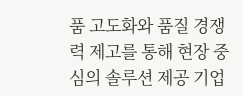품 고도화와 품질 경쟁력 제고를 통해 현장 중심의 솔루션 제공 기업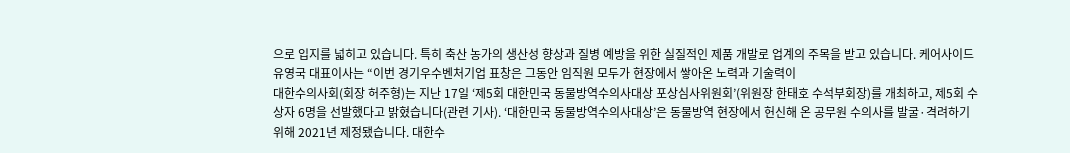으로 입지를 넓히고 있습니다. 특히 축산 농가의 생산성 향상과 질병 예방을 위한 실질적인 제품 개발로 업계의 주목을 받고 있습니다. 케어사이드 유영국 대표이사는 “이번 경기우수벤처기업 표창은 그동안 임직원 모두가 현장에서 쌓아온 노력과 기술력이
대한수의사회(회장 허주형)는 지난 17일 ‘제5회 대한민국 동물방역수의사대상 포상심사위원회’(위원장 한태호 수석부회장)를 개최하고, 제5회 수상자 6명을 선발했다고 밝혔습니다(관련 기사). ‘대한민국 동물방역수의사대상’은 동물방역 현장에서 헌신해 온 공무원 수의사를 발굴·격려하기 위해 2021년 제정됐습니다. 대한수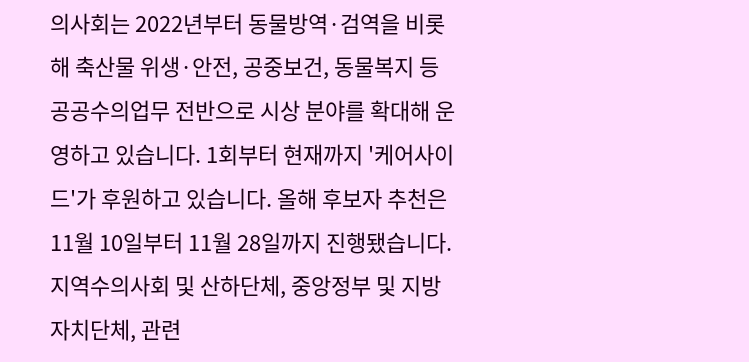의사회는 2022년부터 동물방역·검역을 비롯해 축산물 위생·안전, 공중보건, 동물복지 등 공공수의업무 전반으로 시상 분야를 확대해 운영하고 있습니다. 1회부터 현재까지 '케어사이드'가 후원하고 있습니다. 올해 후보자 추천은 11월 10일부터 11월 28일까지 진행됐습니다. 지역수의사회 및 산하단체, 중앙정부 및 지방자치단체, 관련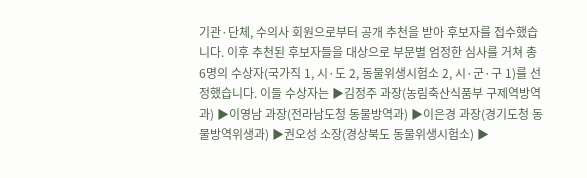기관·단체, 수의사 회원으로부터 공개 추천을 받아 후보자를 접수했습니다. 이후 추천된 후보자들을 대상으로 부문별 엄정한 심사를 거쳐 총 6명의 수상자(국가직 1, 시·도 2, 동물위생시험소 2, 시·군·구 1)를 선정했습니다. 이들 수상자는 ▶김정주 과장(농림축산식품부 구제역방역과) ▶이영남 과장(전라남도청 동물방역과) ▶이은경 과장(경기도청 동물방역위생과) ▶권오성 소장(경상북도 동물위생시험소) ▶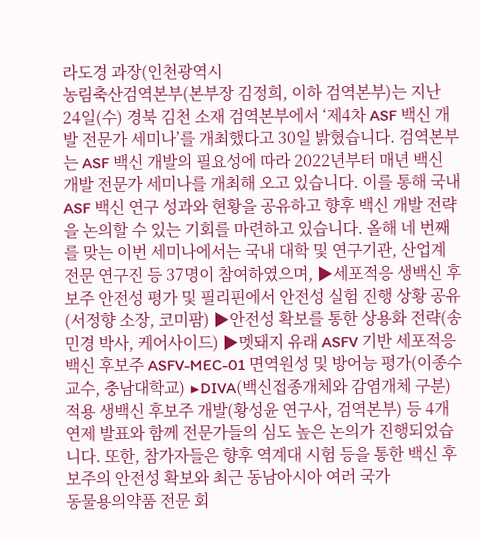라도경 과장(인천광역시
농림축산검역본부(본부장 김정희, 이하 검역본부)는 지난 24일(수) 경북 김천 소재 검역본부에서 ‘제4차 ASF 백신 개발 전문가 세미나’를 개최했다고 30일 밝혔습니다. 검역본부는 ASF 백신 개발의 필요성에 따라 2022년부터 매년 백신 개발 전문가 세미나를 개최해 오고 있습니다. 이를 통해 국내 ASF 백신 연구 성과와 현황을 공유하고 향후 백신 개발 전략을 논의할 수 있는 기회를 마련하고 있습니다. 올해 네 번째를 맞는 이번 세미나에서는 국내 대학 및 연구기관, 산업계 전문 연구진 등 37명이 참여하였으며, ▶세포적응 생백신 후보주 안전성 평가 및 필리핀에서 안전성 실험 진행 상황 공유(서정향 소장, 코미팜) ▶안전성 확보를 통한 상용화 전략(송민경 박사, 케어사이드) ▶멧돼지 유래 ASFV 기반 세포적응 백신 후보주 ASFV-MEC-01 면역원성 및 방어능 평가(이종수 교수, 충남대학교) ▶DIVA(백신접종개체와 감염개체 구분) 적용 생백신 후보주 개발(황성윤 연구사, 검역본부) 등 4개 연제 발표와 함께 전문가들의 심도 높은 논의가 진행되었습니다. 또한, 참가자들은 향후 역계대 시험 등을 통한 백신 후보주의 안전성 확보와 최근 동남아시아 여러 국가
동물용의약품 전문 회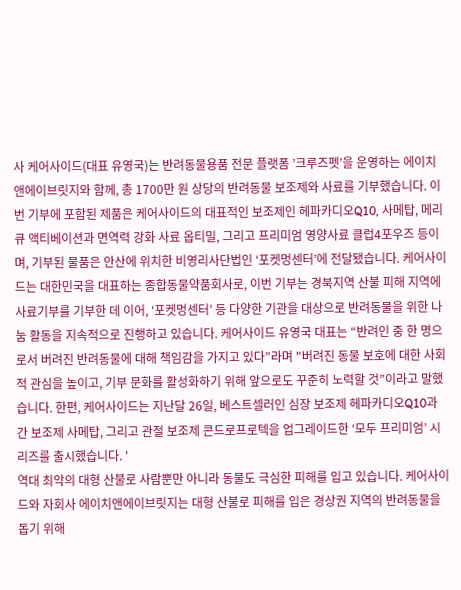사 케어사이드(대표 유영국)는 반려동물용품 전문 플랫폼 ’크루즈펫’을 운영하는 에이치앤에이브릿지와 함께, 총 1700만 원 상당의 반려동물 보조제와 사료를 기부했습니다. 이번 기부에 포함된 제품은 케어사이드의 대표적인 보조제인 헤파카디오Q10, 사메탑, 메리큐 액티베이션과 면역력 강화 사료 옵티밀, 그리고 프리미엄 영양사료 클럽4포우즈 등이며, 기부된 물품은 안산에 위치한 비영리사단법인 ‘포켓멍센터’에 전달됐습니다. 케어사이드는 대한민국을 대표하는 종합동물약품회사로, 이번 기부는 경북지역 산불 피해 지역에 사료기부를 기부한 데 이어, ‘포켓멍센터’ 등 다양한 기관을 대상으로 반려동물을 위한 나눔 활동을 지속적으로 진행하고 있습니다. 케어사이드 유영국 대표는 “반려인 중 한 명으로서 버려진 반려동물에 대해 책임감을 가지고 있다”라며 "버려진 동물 보호에 대한 사회적 관심을 높이고, 기부 문화를 활성화하기 위해 앞으로도 꾸준히 노력할 것”이라고 말했습니다. 한편, 케어사이드는 지난달 26일, 베스트셀러인 심장 보조제 헤파카디오Q10과 간 보조제 사메탑, 그리고 관절 보조제 콘드로프로텍을 업그레이드한 ‘모두 프리미엄’ 시리즈를 출시했습니다. '
역대 최악의 대형 산불로 사람뿐만 아니라 동물도 극심한 피해를 입고 있습니다. 케어사이드와 자회사 에이치앤에이브릿지는 대형 산불로 피해를 입은 경상권 지역의 반려동물을 돕기 위해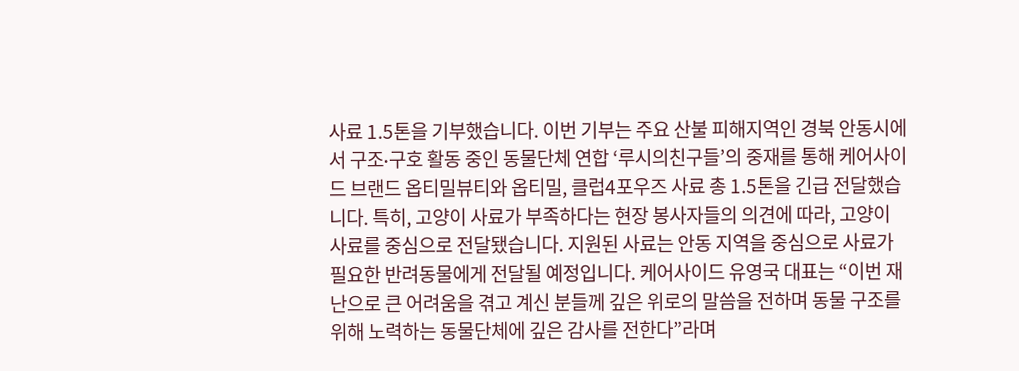사료 1.5톤을 기부했습니다. 이번 기부는 주요 산불 피해지역인 경북 안동시에서 구조∙구호 활동 중인 동물단체 연합 ‘루시의친구들’의 중재를 통해 케어사이드 브랜드 옵티밀뷰티와 옵티밀, 클럽4포우즈 사료 총 1.5톤을 긴급 전달했습니다. 특히, 고양이 사료가 부족하다는 현장 봉사자들의 의견에 따라, 고양이 사료를 중심으로 전달됐습니다. 지원된 사료는 안동 지역을 중심으로 사료가 필요한 반려동물에게 전달될 예정입니다. 케어사이드 유영국 대표는 “이번 재난으로 큰 어려움을 겪고 계신 분들께 깊은 위로의 말씀을 전하며 동물 구조를 위해 노력하는 동물단체에 깊은 감사를 전한다”라며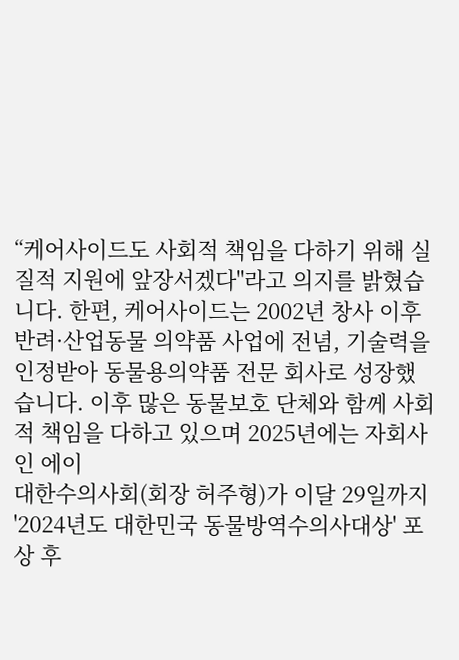“케어사이드도 사회적 책임을 다하기 위해 실질적 지원에 앞장서겠다"라고 의지를 밝혔습니다. 한편, 케어사이드는 2002년 창사 이후 반려·산업동물 의약품 사업에 전념, 기술력을 인정받아 동물용의약품 전문 회사로 성장했습니다. 이후 많은 동물보호 단체와 함께 사회적 책임을 다하고 있으며 2025년에는 자회사인 에이
대한수의사회(회장 허주형)가 이달 29일까지 '2024년도 대한민국 동물방역수의사대상' 포상 후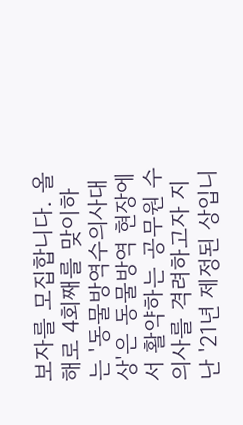보자를 모집합니다. 올해로 4회째를 맞이하는 '동물방역수의사대상'은 동물방역 현장에서 활약하는 공무원 수의사를 격려하고자 지난 '21년 제정된 상입니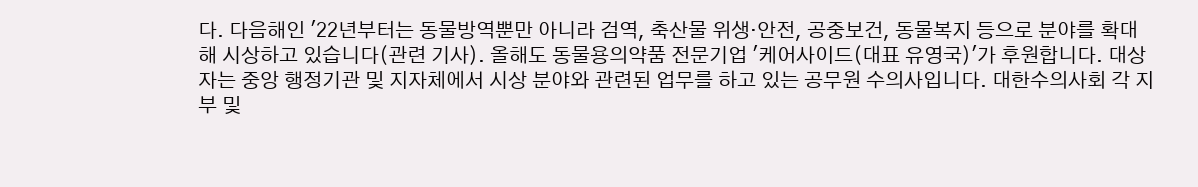다. 다음해인 '22년부터는 동물방역뿐만 아니라 검역, 축산물 위생·안전, 공중보건, 동물복지 등으로 분야를 확대해 시상하고 있습니다(관련 기사). 올해도 동물용의약품 전문기업 '케어사이드(대표 유영국)'가 후원합니다. 대상자는 중앙 행정기관 및 지자체에서 시상 분야와 관련된 업무를 하고 있는 공무원 수의사입니다. 대한수의사회 각 지부 및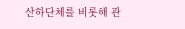산하단체를 비롯해 관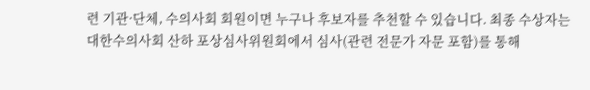련 기관·단체, 수의사회 회원이면 누구나 후보자를 추천할 수 있습니다. 최종 수상자는 대한수의사회 산하 포상심사위원회에서 심사(관련 전문가 자문 포함)를 통해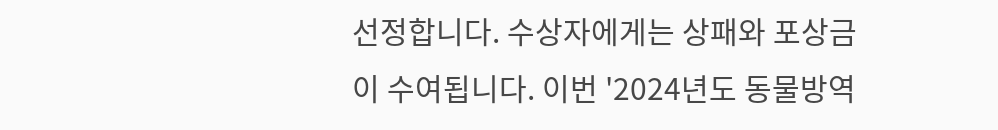선정합니다. 수상자에게는 상패와 포상금이 수여됩니다. 이번 '2024년도 동물방역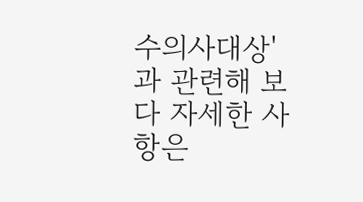수의사대상'과 관련해 보다 자세한 사항은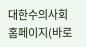대한수의사회 홈페이지(바로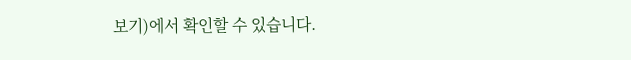보기)에서 확인할 수 있습니다.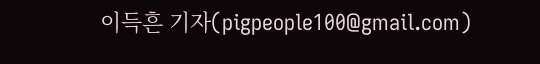이득흔 기자(pigpeople100@gmail.com)